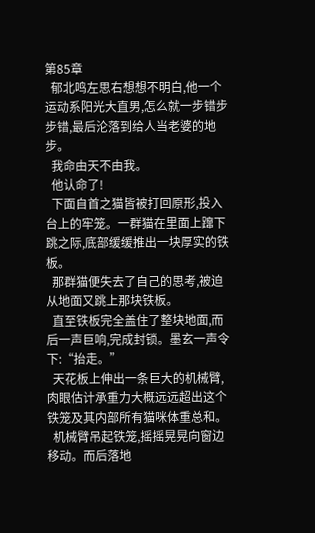第85章
  郁北鸣左思右想想不明白,他一个运动系阳光大直男,怎么就一步错步步错,最后沦落到给人当老婆的地步。
  我命由天不由我。
  他认命了!
  下面自首之猫皆被打回原形,投入台上的牢笼。一群猫在里面上蹿下跳之际,底部缓缓推出一块厚实的铁板。
  那群猫便失去了自己的思考,被迫从地面又跳上那块铁板。
  直至铁板完全盖住了整块地面,而后一声巨响,完成封锁。墨玄一声令下:“抬走。”
  天花板上伸出一条巨大的机械臂,肉眼估计承重力大概远远超出这个铁笼及其内部所有猫咪体重总和。
  机械臂吊起铁笼,摇摇晃晃向窗边移动。而后落地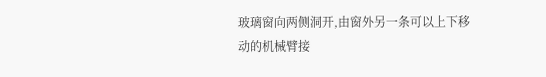玻璃窗向两侧洞开,由窗外另一条可以上下移动的机械臂接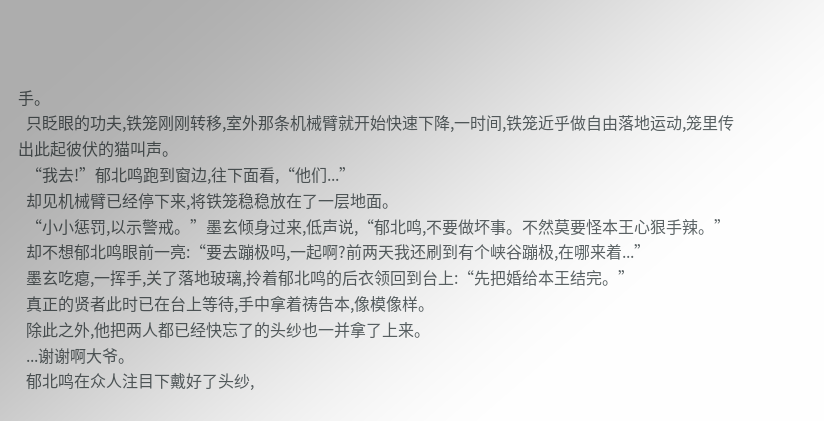手。
  只眨眼的功夫,铁笼刚刚转移,室外那条机械臂就开始快速下降,一时间,铁笼近乎做自由落地运动,笼里传出此起彼伏的猫叫声。
  “我去!”郁北鸣跑到窗边,往下面看,“他们...”
  却见机械臂已经停下来,将铁笼稳稳放在了一层地面。
  “小小惩罚,以示警戒。”墨玄倾身过来,低声说,“郁北鸣,不要做坏事。不然莫要怪本王心狠手辣。”
  却不想郁北鸣眼前一亮:“要去蹦极吗,一起啊?前两天我还刷到有个峡谷蹦极,在哪来着...”
  墨玄吃瘪,一挥手,关了落地玻璃,拎着郁北鸣的后衣领回到台上:“先把婚给本王结完。”
  真正的贤者此时已在台上等待,手中拿着祷告本,像模像样。
  除此之外,他把两人都已经快忘了的头纱也一并拿了上来。
  ...谢谢啊大爷。
  郁北鸣在众人注目下戴好了头纱,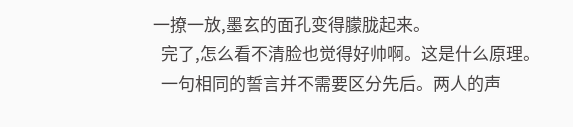一撩一放,墨玄的面孔变得朦胧起来。
  完了,怎么看不清脸也觉得好帅啊。这是什么原理。
  一句相同的誓言并不需要区分先后。两人的声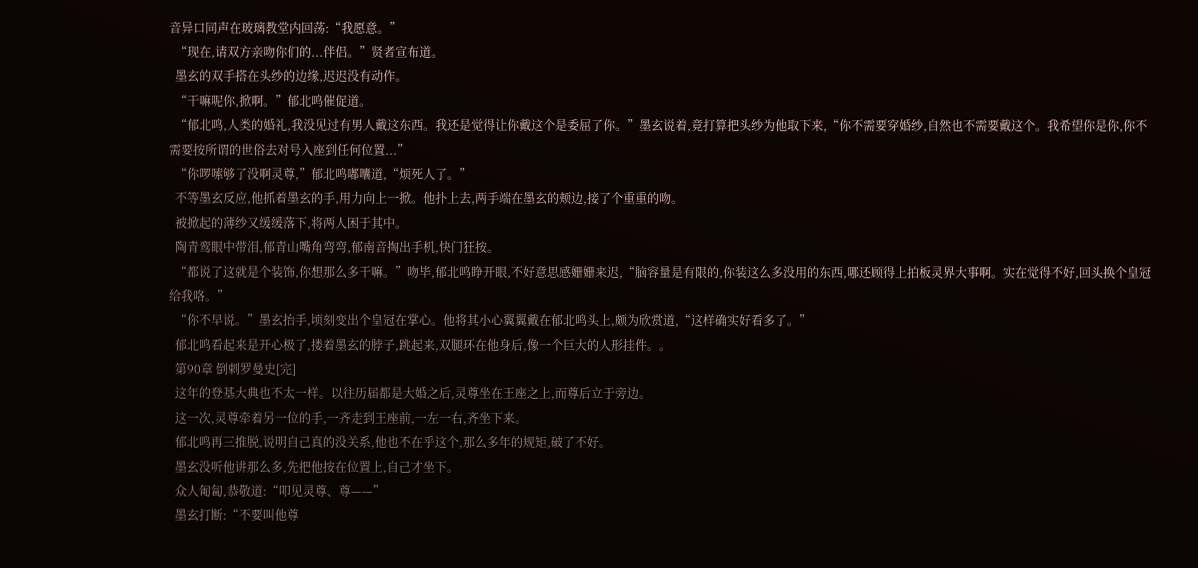音异口同声在玻璃教堂内回荡:“我愿意。”
  “现在,请双方亲吻你们的...伴侣。”贤者宣布道。
  墨玄的双手搭在头纱的边缘,迟迟没有动作。
  “干嘛呢你,掀啊。”郁北鸣催促道。
  “郁北鸣,人类的婚礼,我没见过有男人戴这东西。我还是觉得让你戴这个是委屈了你。”墨玄说着,竟打算把头纱为他取下来,“你不需要穿婚纱,自然也不需要戴这个。我希望你是你,你不需要按所谓的世俗去对号入座到任何位置...”
  “你啰嗦够了没啊灵尊,”郁北鸣嘟囔道,“烦死人了。”
  不等墨玄反应,他抓着墨玄的手,用力向上一掀。他扑上去,两手端在墨玄的颊边,接了个重重的吻。
  被掀起的薄纱又缓缓落下,将两人困于其中。
  陶青鸾眼中带泪,郁青山嘴角弯弯,郁南音掏出手机,快门狂按。
  “都说了这就是个装饰,你想那么多干嘛。”吻毕,郁北鸣睁开眼,不好意思感姗姗来迟,“脑容量是有限的,你装这么多没用的东西,哪还顾得上拍板灵界大事啊。实在觉得不好,回头换个皇冠给我咯。”
  “你不早说。”墨玄抬手,顷刻变出个皇冠在掌心。他将其小心翼翼戴在郁北鸣头上,颇为欣赏道,“这样确实好看多了。”
  郁北鸣看起来是开心极了,搂着墨玄的脖子,跳起来,双腿环在他身后,像一个巨大的人形挂件。。
  第90章 倒刺罗曼史[完]
  这年的登基大典也不太一样。以往历届都是大婚之后,灵尊坐在王座之上,而尊后立于旁边。
  这一次,灵尊牵着另一位的手,一齐走到王座前,一左一右,齐坐下来。
  郁北鸣再三推脱,说明自己真的没关系,他也不在乎这个,那么多年的规矩,破了不好。
  墨玄没听他讲那么多,先把他按在位置上,自己才坐下。
  众人匍匐,恭敬道:“叩见灵尊、尊——”
  墨玄打断:“不要叫他尊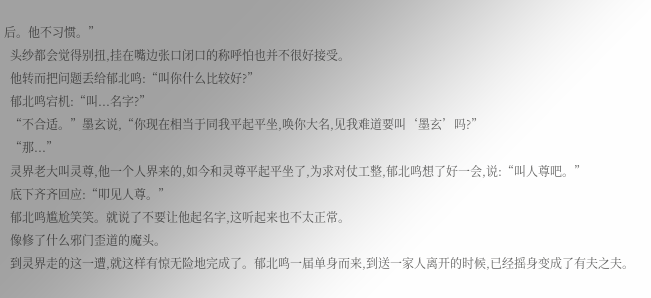后。他不习惯。”
  头纱都会觉得别扭,挂在嘴边张口闭口的称呼怕也并不很好接受。
  他转而把问题丢给郁北鸣:“叫你什么比较好?”
  郁北鸣宕机:“叫...名字?”
  “不合适。”墨玄说,“你现在相当于同我平起平坐,唤你大名,见我难道要叫‘墨玄’吗?”
  “那...”
  灵界老大叫灵尊,他一个人界来的,如今和灵尊平起平坐了,为求对仗工整,郁北鸣想了好一会,说:“叫人尊吧。”
  底下齐齐回应:“叩见人尊。”
  郁北鸣尴尬笑笑。就说了不要让他起名字,这听起来也不太正常。
  像修了什么邪门歪道的魔头。
  到灵界走的这一遭,就这样有惊无险地完成了。郁北鸣一届单身而来,到送一家人离开的时候,已经摇身变成了有夫之夫。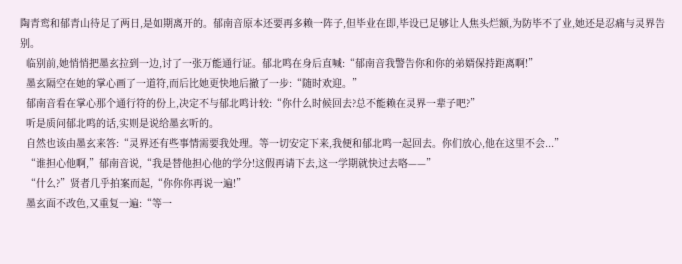陶青鸾和郁青山待足了两日,是如期离开的。郁南音原本还要再多赖一阵子,但毕业在即,毕设已足够让人焦头烂额,为防毕不了业,她还是忍痛与灵界告别。
  临别前,她悄悄把墨玄拉到一边,讨了一张万能通行证。郁北鸣在身后直喊:“郁南音我警告你和你的弟婿保持距离啊!”
  墨玄隔空在她的掌心画了一道符,而后比她更快地后撤了一步:“随时欢迎。”
  郁南音看在掌心那个通行符的份上,决定不与郁北鸣计较:“你什么时候回去?总不能赖在灵界一辈子吧?”
  听是质问郁北鸣的话,实则是说给墨玄听的。
  自然也该由墨玄来答:“灵界还有些事情需要我处理。等一切安定下来,我便和郁北鸣一起回去。你们放心,他在这里不会...”
  “谁担心他啊,”郁南音说,“我是替他担心他的学分!这假再请下去,这一学期就快过去咯——”
  “什么?”贤者几乎拍案而起,“你你你再说一遍!”
  墨玄面不改色,又重复一遍:“等一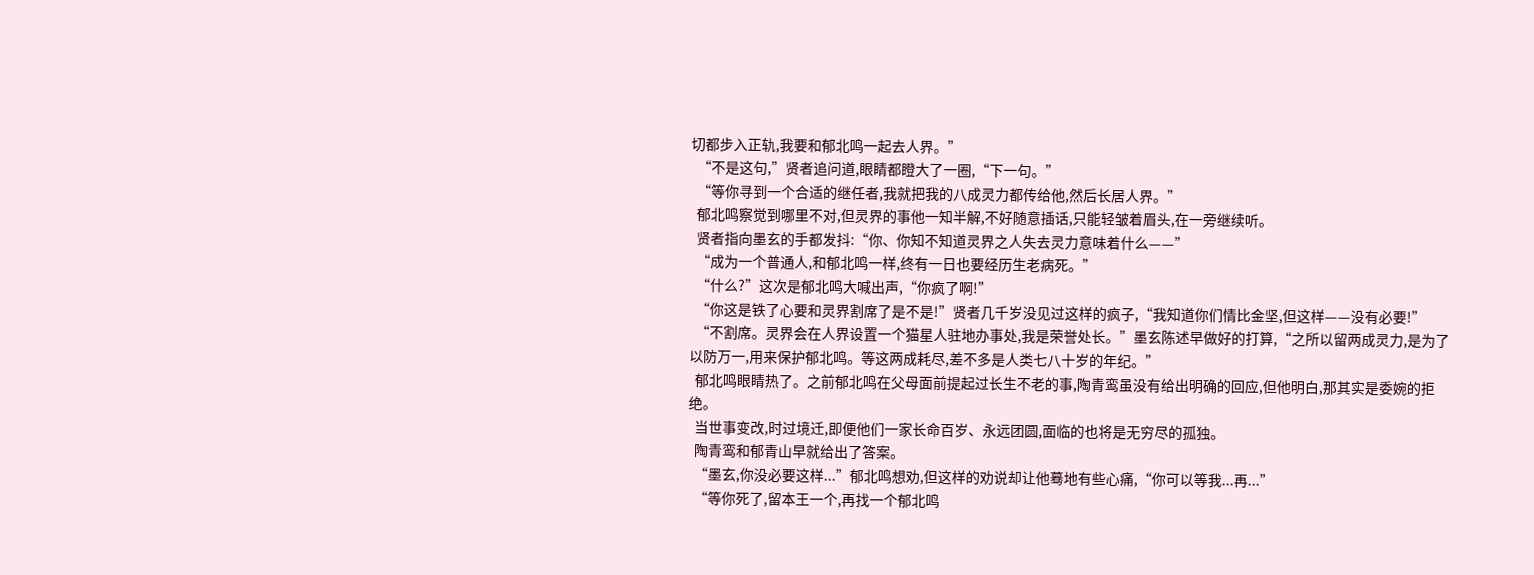切都步入正轨,我要和郁北鸣一起去人界。”
  “不是这句,”贤者追问道,眼睛都瞪大了一圈,“下一句。”
  “等你寻到一个合适的继任者,我就把我的八成灵力都传给他,然后长居人界。”
  郁北鸣察觉到哪里不对,但灵界的事他一知半解,不好随意插话,只能轻皱着眉头,在一旁继续听。
  贤者指向墨玄的手都发抖:“你、你知不知道灵界之人失去灵力意味着什么——”
  “成为一个普通人,和郁北鸣一样,终有一日也要经历生老病死。”
  “什么?”这次是郁北鸣大喊出声,“你疯了啊!”
  “你这是铁了心要和灵界割席了是不是!”贤者几千岁没见过这样的疯子,“我知道你们情比金坚,但这样——没有必要!”
  “不割席。灵界会在人界设置一个猫星人驻地办事处,我是荣誉处长。”墨玄陈述早做好的打算,“之所以留两成灵力,是为了以防万一,用来保护郁北鸣。等这两成耗尽,差不多是人类七八十岁的年纪。”
  郁北鸣眼睛热了。之前郁北鸣在父母面前提起过长生不老的事,陶青鸾虽没有给出明确的回应,但他明白,那其实是委婉的拒绝。
  当世事变改,时过境迁,即便他们一家长命百岁、永远团圆,面临的也将是无穷尽的孤独。
  陶青鸾和郁青山早就给出了答案。
  “墨玄,你没必要这样...”郁北鸣想劝,但这样的劝说却让他蓦地有些心痛,“你可以等我...再...”
  “等你死了,留本王一个,再找一个郁北鸣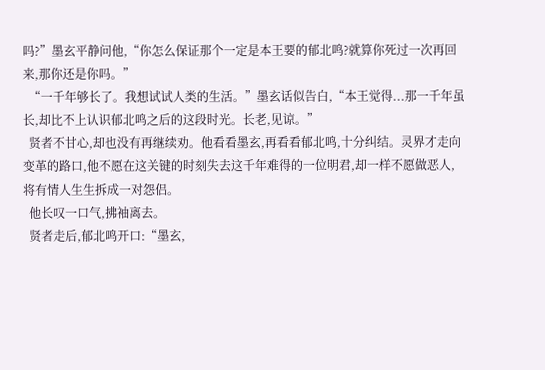吗?”墨玄平静问他,“你怎么保证那个一定是本王要的郁北鸣?就算你死过一次再回来,那你还是你吗。”
  “一千年够长了。我想试试人类的生活。”墨玄话似告白,“本王觉得...那一千年虽长,却比不上认识郁北鸣之后的这段时光。长老,见谅。”
  贤者不甘心,却也没有再继续劝。他看看墨玄,再看看郁北鸣,十分纠结。灵界才走向变革的路口,他不愿在这关键的时刻失去这千年难得的一位明君,却一样不愿做恶人,将有情人生生拆成一对怨侣。
  他长叹一口气,拂袖离去。
  贤者走后,郁北鸣开口:“墨玄,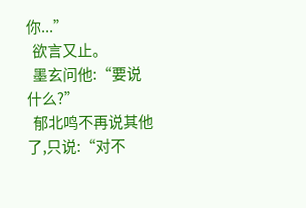你...”
  欲言又止。
  墨玄问他:“要说什么?”
  郁北鸣不再说其他了,只说:“对不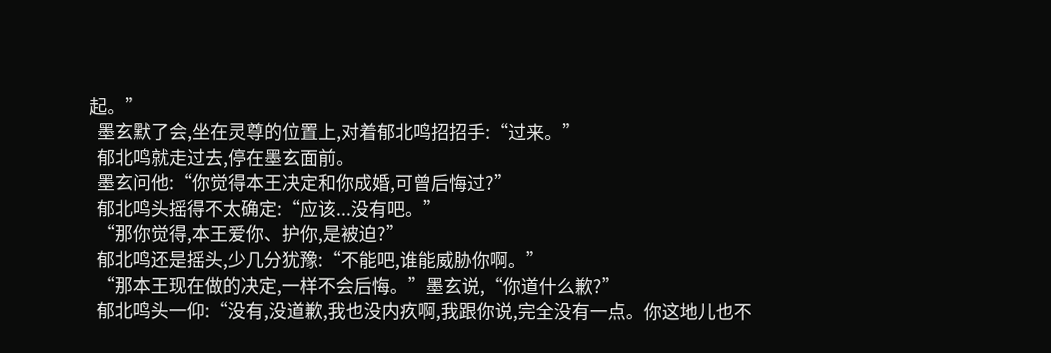起。”
  墨玄默了会,坐在灵尊的位置上,对着郁北鸣招招手:“过来。”
  郁北鸣就走过去,停在墨玄面前。
  墨玄问他:“你觉得本王决定和你成婚,可曾后悔过?”
  郁北鸣头摇得不太确定:“应该...没有吧。”
  “那你觉得,本王爱你、护你,是被迫?”
  郁北鸣还是摇头,少几分犹豫:“不能吧,谁能威胁你啊。”
  “那本王现在做的决定,一样不会后悔。”墨玄说,“你道什么歉?”
  郁北鸣头一仰:“没有,没道歉,我也没内疚啊,我跟你说,完全没有一点。你这地儿也不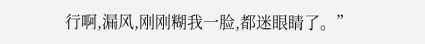行啊,漏风,刚刚糊我一脸,都迷眼睛了。”